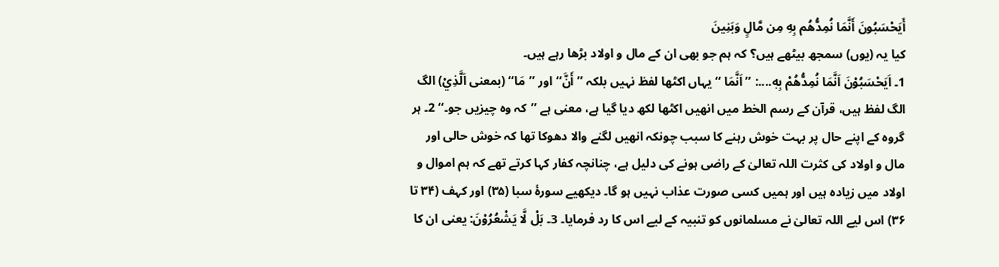أَيَحْسَبُونَ أَنَّمَا نُمِدُّهُم بِهِ مِن مَّالٍ وَبَنِينَ
کیا یہ (یوں) سمجھ بیٹھے ہیں؟ کہ ہم جو بھی ان کے مال و اولاد بڑھا رہے ہیں۔
1۔ اَيَحْسَبُوْنَ اَنَّمَا نُمِدُّهُمْ بِهٖ....: ’’ اَنَّمَا ‘‘ یہاں اکٹھا لفظ نہیں بلکہ ’’أَنَّ‘‘ اور ’’مَا‘‘ (بمعنی اَلَّذِيْ) الگ الگ لفظ ہیں، قرآن کے رسم الخط میں انھیں اکٹھا لکھ دیا گیا ہے، معنی ہے ’’کہ وہ چیزیں جو۔‘‘ 2۔ ہر گروہ کے اپنے حال پر بہت خوش رہنے کا سبب چونکہ انھیں لگنے والا دھوکا تھا کہ خوش حالی اور مال و اولاد کی کثرت اللہ تعالیٰ کے راضی ہونے کی دلیل ہے، چنانچہ کفار کہا کرتے تھے کہ ہم اموال و اولاد میں زیادہ ہیں اور ہمیں کسی صورت عذاب نہیں ہو گا۔ دیکھیے سورۂ سبا (۳۵) اور کہف (۳۴ تا ۳۶) اس لیے اللہ تعالیٰ نے مسلمانوں کو تنبیہ کے لیے اس کا رد فرمایا۔ 3۔ بَلْ لَّا يَشْعُرُوْنَ: یعنی ان کا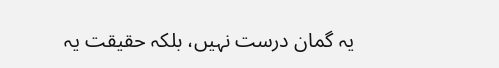یہ گمان درست نہیں، بلکہ حقیقت یہ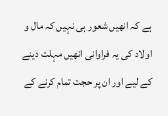ہے کہ انھیں شعور ہی نہیں کہ مال و اولاد کی یہ فراوانی انھیں مہلت دینے کے لیے اور ان پر حجت تمام کرنے کے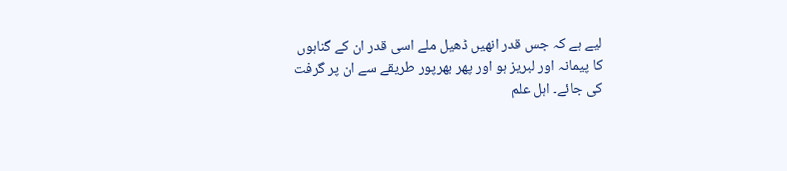لیے ہے کہ جس قدر انھیں ڈھیل ملے اسی قدر ان کے گناہوں کا پیمانہ اور لبریز ہو اور پھر بھرپور طریقے سے ان پر گرفت کی جائے۔ اہل علم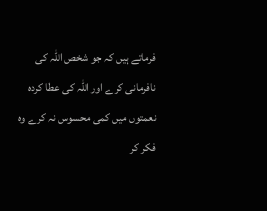فرماتے ہیں کہ جو شخص اللہ کی نافرمانی کرے اور اللہ کی عطا کردہ نعمتوں میں کمی محسوس نہ کرے وہ فکر کر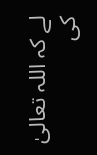لے کہ اللہ تعالیٰ کی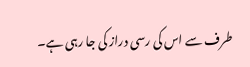طرف سے اس کی رسی دراز کی جا رہی ہے۔